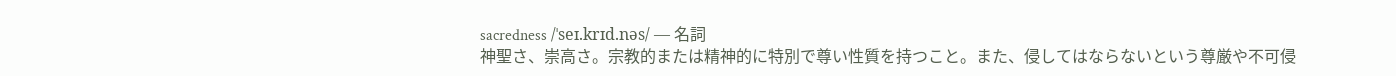sacredness /ˈseɪ.krɪd.nəs/ — 名詞
神聖さ、崇高さ。宗教的または精神的に特別で尊い性質を持つこと。また、侵してはならないという尊厳や不可侵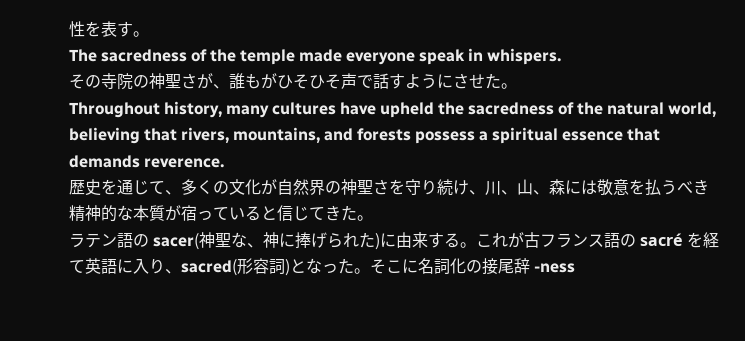性を表す。
The sacredness of the temple made everyone speak in whispers.
その寺院の神聖さが、誰もがひそひそ声で話すようにさせた。
Throughout history, many cultures have upheld the sacredness of the natural world, believing that rivers, mountains, and forests possess a spiritual essence that demands reverence.
歴史を通じて、多くの文化が自然界の神聖さを守り続け、川、山、森には敬意を払うべき精神的な本質が宿っていると信じてきた。
ラテン語の sacer(神聖な、神に捧げられた)に由来する。これが古フランス語の sacré を経て英語に入り、sacred(形容詞)となった。そこに名詞化の接尾辞 -ness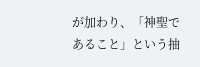が加わり、「神聖であること」という抽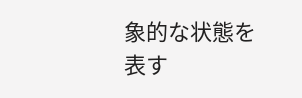象的な状態を表す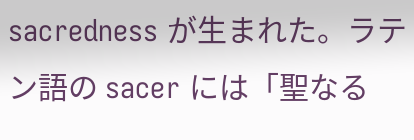sacredness が生まれた。ラテン語の sacer には「聖なる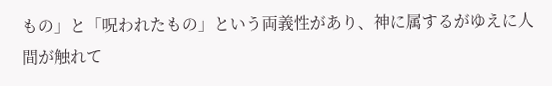もの」と「呪われたもの」という両義性があり、神に属するがゆえに人間が触れて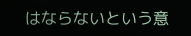はならないという意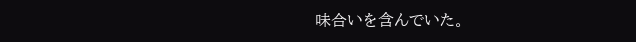味合いを含んでいた。